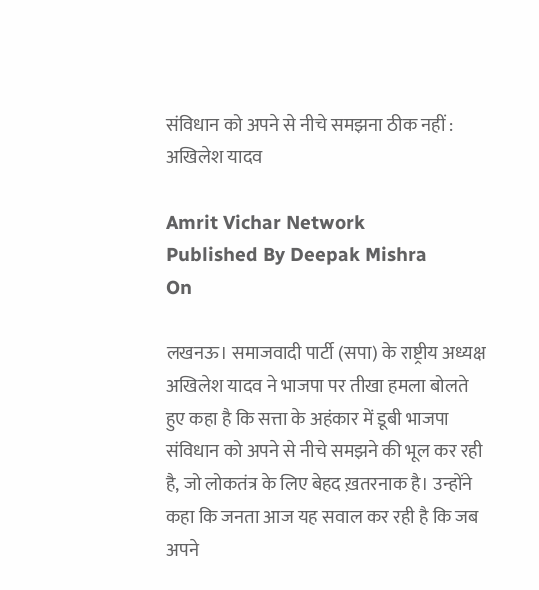संविधान को अपने से नीचे समझना ठीक नहीं : अखिलेश यादव

Amrit Vichar Network
Published By Deepak Mishra
On

लखनऊ। समाजवादी पार्टी (सपा) के राष्ट्रीय अध्यक्ष अखिलेश यादव ने भाजपा पर तीखा हमला बोलते हुए कहा है कि सत्ता के अहंकार में डूबी भाजपा संविधान को अपने से नीचे समझने की भूल कर रही है, जो लोकतंत्र के लिए बेहद ख़तरनाक है। उन्होंने कहा कि जनता आज यह सवाल कर रही है कि जब अपने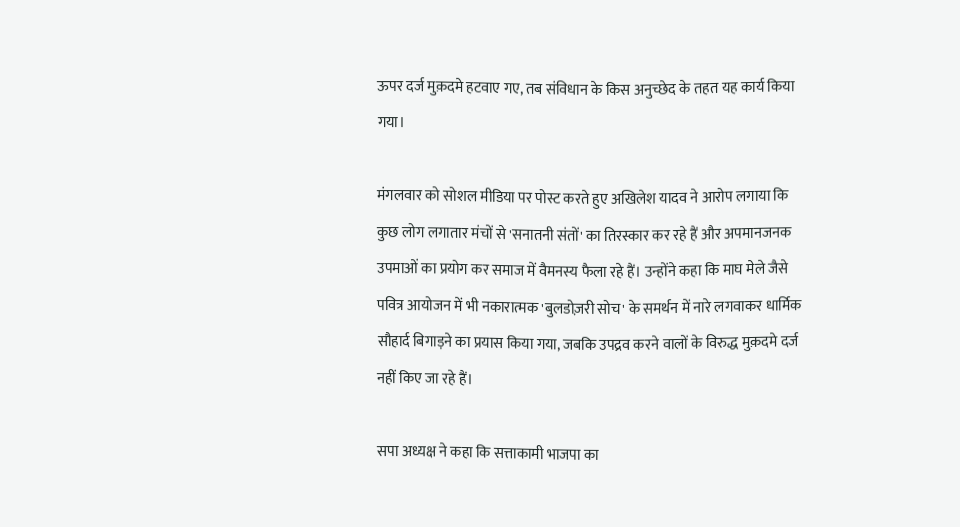ऊपर दर्ज मुक़दमे हटवाए गए, तब संविधान के किस अनुच्छेद के तहत यह कार्य किया गया।

मंगलवार को सोशल मीडिया पर पोस्ट करते हुए अखिलेश यादव ने आरोप लगाया कि कुछ लोग लगातार मंचों से 'सनातनी संतों' का तिरस्कार कर रहे हैं और अपमानजनक उपमाओं का प्रयोग कर समाज में वैमनस्य फैला रहे हैं। उन्होंने कहा कि माघ मेले जैसे पवित्र आयोजन में भी नकारात्मक 'बुलडोज़री सोच' के समर्थन में नारे लगवाकर धार्मिक सौहार्द बिगाड़ने का प्रयास किया गया, जबकि उपद्रव करने वालों के विरुद्ध मुक़दमे दर्ज नहीं किए जा रहे हैं।

सपा अध्यक्ष ने कहा कि सत्ताकामी भाजपा का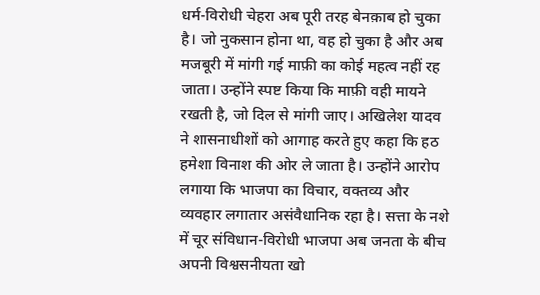धर्म-विरोधी चेहरा अब पूरी तरह बेनक़ाब हो चुका है। जो नुकसान होना था, वह हो चुका है और अब मजबूरी में मांगी गई माफ़ी का कोई महत्व नहीं रह जाता। उन्होंने स्पष्ट किया कि माफ़ी वही मायने रखती है, जो दिल से मांगी जाए। अखिलेश यादव ने शासनाधीशों को आगाह करते हुए कहा कि हठ हमेशा विनाश की ओर ले जाता है। उन्होंने आरोप लगाया कि भाजपा का विचार, वक्तव्य और व्यवहार लगातार असंवैधानिक रहा है। सत्ता के नशे में चूर संविधान-विरोधी भाजपा अब जनता के बीच अपनी विश्वसनीयता खो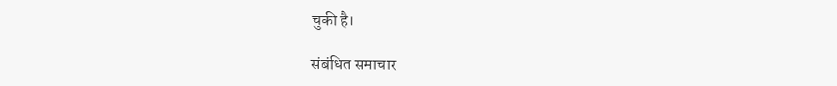चुकी है।

संबंधित समाचार